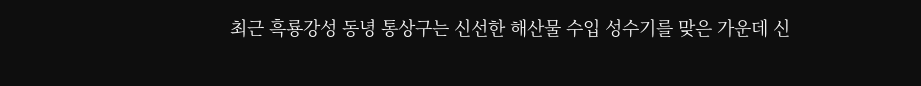최근 흑룡강성 동녕 통상구는 신선한 해산물 수입 성수기를 맞은 가운데 신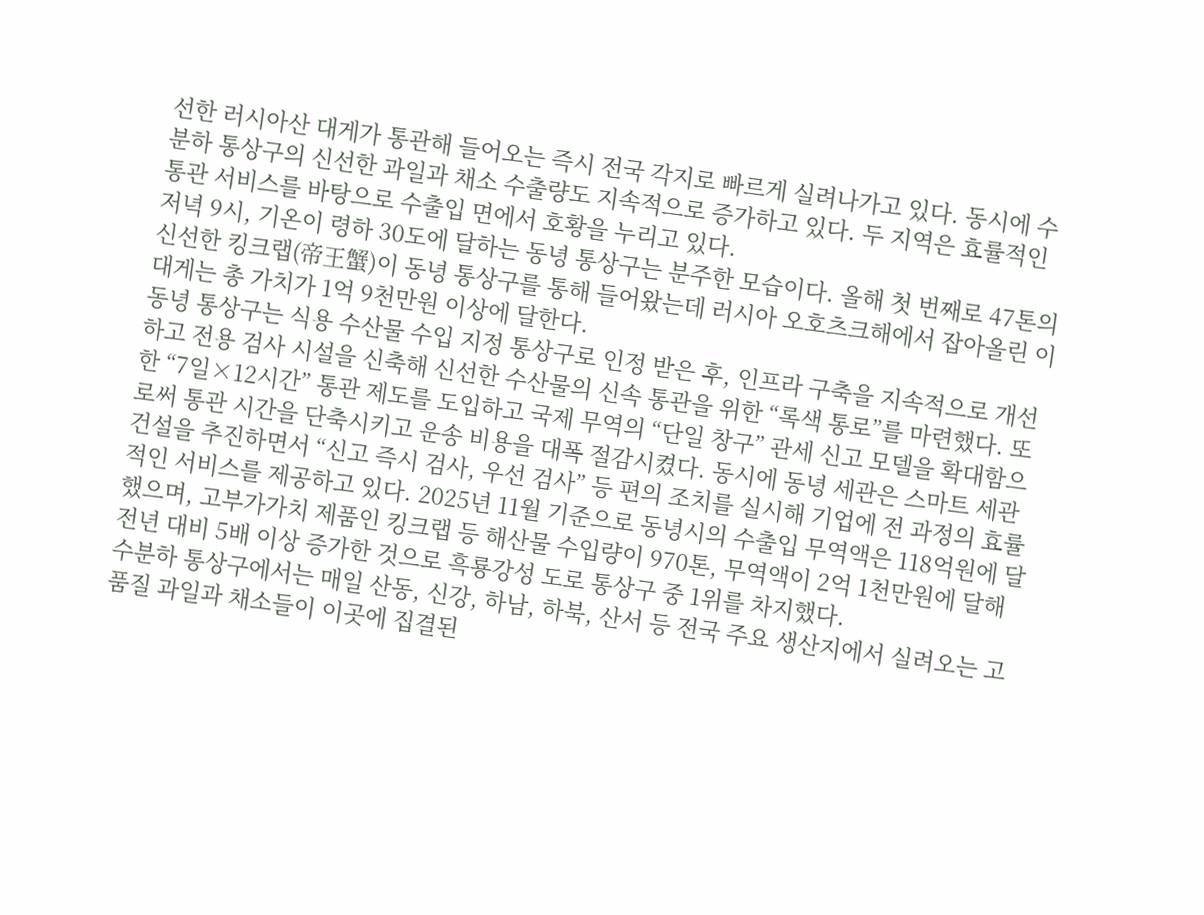선한 러시아산 대게가 통관해 들어오는 즉시 전국 각지로 빠르게 실려나가고 있다. 동시에 수분하 통상구의 신선한 과일과 채소 수출량도 지속적으로 증가하고 있다. 두 지역은 효률적인 통관 서비스를 바탕으로 수출입 면에서 호황을 누리고 있다.
저녁 9시, 기온이 령하 30도에 달하는 동녕 통상구는 분주한 모습이다. 올해 첫 번째로 47톤의 신선한 킹크랩(帝王蟹)이 동녕 통상구를 통해 들어왔는데 러시아 오호츠크해에서 잡아올린 이 대게는 총 가치가 1억 9천만원 이상에 달한다.
동녕 통상구는 식용 수산물 수입 지정 통상구로 인정 받은 후, 인프라 구축을 지속적으로 개선하고 전용 검사 시설을 신축해 신선한 수산물의 신속 통관을 위한 “록색 통로”를 마련했다. 또한 “7일×12시간” 통관 제도를 도입하고 국제 무역의 “단일 창구” 관세 신고 모델을 확대함으로써 통관 시간을 단축시키고 운송 비용을 대폭 절감시켰다. 동시에 동녕 세관은 스마트 세관 건설을 추진하면서 “신고 즉시 검사, 우선 검사” 등 편의 조치를 실시해 기업에 전 과정의 효률적인 서비스를 제공하고 있다. 2025년 11월 기준으로 동녕시의 수출입 무역액은 118억원에 달했으며, 고부가가치 제품인 킹크랩 등 해산물 수입량이 970톤, 무역액이 2억 1천만원에 달해 전년 대비 5배 이상 증가한 것으로 흑룡강성 도로 통상구 중 1위를 차지했다.
수분하 통상구에서는 매일 산동, 신강, 하남, 하북, 산서 등 전국 주요 생산지에서 실려오는 고품질 과일과 채소들이 이곳에 집결된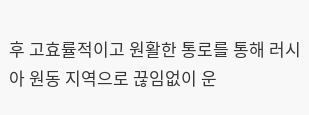후 고효률적이고 원활한 통로를 통해 러시아 원동 지역으로 끊임없이 운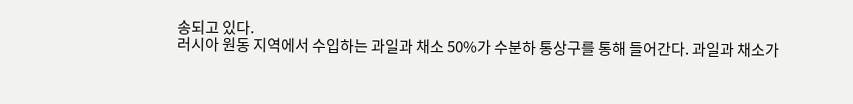송되고 있다.
러시아 원동 지역에서 수입하는 과일과 채소 50%가 수분하 통상구를 통해 들어간다. 과일과 채소가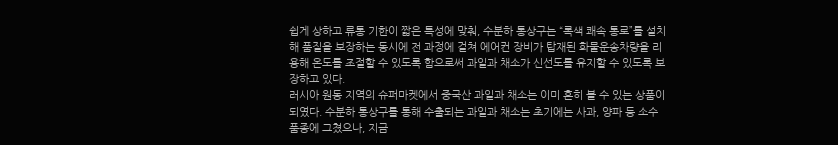쉽게 상하고 류통 기한이 짧은 특성에 맞춰, 수분하 통상구는 “록색 쾌속 통로”를 설치해 품질을 보장하는 동시에 전 과정에 걸쳐 에어컨 장비가 탑재된 화물운송차량을 리용해 온도를 조절할 수 있도록 함으로써 과일과 채소가 신선도를 유지할 수 있도록 보장하고 있다.
러시아 원동 지역의 슈퍼마켓에서 중국산 과일과 채소는 이미 흔히 볼 수 있는 상품이 되였다. 수분하 통상구를 통해 수출되는 과일과 채소는 초기에는 사과, 양파 등 소수 품종에 그쳤으나, 지금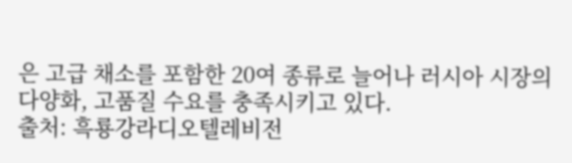은 고급 채소를 포함한 20여 종류로 늘어나 러시아 시장의 다양화, 고품질 수요를 충족시키고 있다.
출처: 흑룡강라디오텔레비전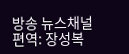방송 뉴스채널
편역: 장성복